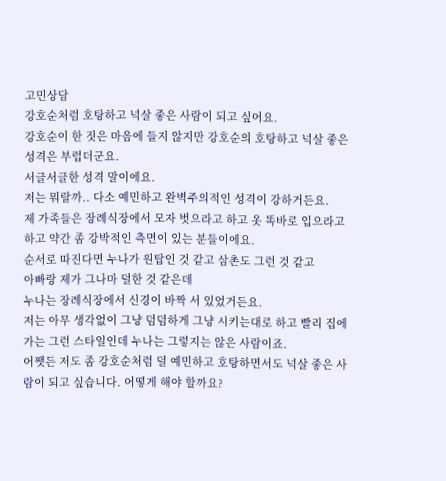고민상담
강호순처럼 호탕하고 넉살 좋은 사람이 되고 싶어요.
강호순이 한 짓은 마음에 들지 않지만 강호순의 호탕하고 넉살 좋은 성격은 부럽더군요.
서글서글한 성격 말이에요.
저는 뭐랄까.. 다소 예민하고 완벽주의적인 성격이 강하거든요.
제 가족들은 장례식장에서 모자 벗으라고 하고 옷 똑바로 입으라고 하고 약간 좀 강박적인 측면이 있는 분들이에요.
순서로 따진다면 누나가 원탑인 것 같고 삼촌도 그런 것 같고
아빠랑 제가 그나마 덜한 것 같은데
누나는 장례식장에서 신경이 바짝 서 있었거든요.
저는 아무 생각없이 그냥 덤덤하게 그냥 시키는대로 하고 빨리 집에 가는 그런 스타일인데 누나는 그렇지는 않은 사람이죠.
어쨋든 저도 좀 강호순처럼 덜 예민하고 호탕하면서도 넉살 좋은 사람이 되고 싶습니다. 어떻게 해야 할까요?